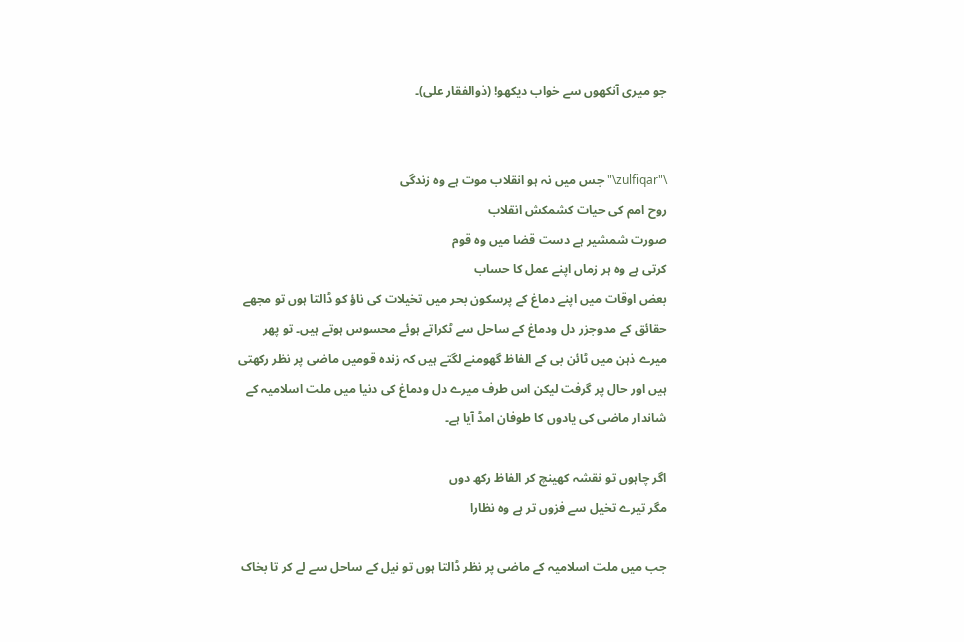جو میری آنکھوں سے خواب دیکھو! (ذوالفقار علی)۔


\"zulfiqar\" جس میں نہ ہو انقلاب موت ہے وہ زندگی
روح امم کی حیات کشمکش انقلاب
صورت شمشیر ہے دست قضا میں وہ قوم
کرتی ہے وہ ہر زماں اپنے عمل کا حساب
بعض اوقات میں اپنے دماغ کے پرسکون بحر میں تخیلات کی ناؤ کو ڈالتا ہوں تو مجھے حقائق کے مدوجزر دل ودماغ کے ساحل سے ٹکراتے ہوئے محسوس ہوتے ہیں۔ تو پھر میرے ذہن میں ٹائن بی کے الفاظ گھومنے لگتے ہیں کہ زندہ قومیں ماضی پر نظر رکھتی ہیں اور حال پر گرفت لیکن اس طرف میرے دل ودماغ کی دنیا میں ملت اسلامیہ کے شاندار ماضی کی یادوں کا طوفان امڈ آیا ہے۔

اگر چاہوں تو نقشہ کھینچ کر الفاظ رکھ دوں
مگر تیرے تخیل سے فزوں تر ہے وہ نظارا

جب میں ملت اسلامیہ کے ماضی پر نظر ڈالتا ہوں تو نیل کے ساحل سے لے کر تا بخاک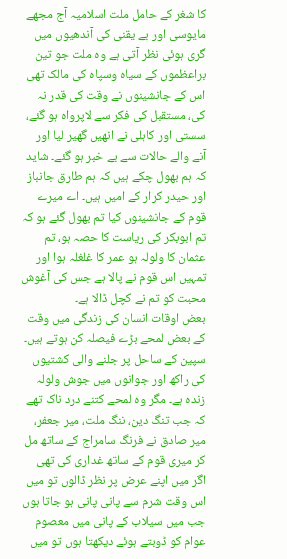کا شغر کے حامل ملت اسلامیہ آج مجھے مایوسی اور بے یقنی کی آندھیوں میں گری ہوئی نظر آتی ہے وہ ملت جو تین براعظموں کے سیاہ وسپاہ کی مالک تھی اس کے جانشینوں نے وقت کی قدر نہ کی، مستقبل کی فکر سے لاپرواہ ہو گئے، سستی اور کاہلی نے انھیں گھیر لیا اور آنے والے حالات سے بے خبر ہو گئے۔ شاید کہ ہم بھول چکے ہیں کہ ہم طارق جانباز اور حیدر کرار کے امیں ہیں۔ اے میرے قوم کے جانشینوں کیا تم بھول گئے ہو کہ تم ابوبکر کی ریاست کا حصہ ہو، تم عثمان کا ولولہ ہو عمر کا غلغلہ ہوا اور تمہیں اس قوم نے پالا ہے جس کی آغوش محبت کو تم نے کچل ڈالا ہے۔
بعض اوقات انسان کی زندگی میں وقت کے بعض لمحے بڑے فیصلہ کن ہوتے ہیں۔ سپین کے ساحل پر جلنے والی کشتیوں کی راکھ اور جوانوں میں جوش ولولہ زندہ ہے۔ مگر وہ لمحے کتنے درد ناک تھے کہ جب تنگ دین، ننگ ملت، میر جعفر، میر صادق نے فرنگ سامراج کے ساتھ مل کر میری قوم کے ساتھ غداری کی تھی اگر میں اپنے عرض پر نظر ڈالوں تو میں اس وقت شرم سے پانی پانی ہو جاتا ہوں جب میں سیلاب کے پانی میں معصوم عوام کو ڈوبتے ہوئے دیکھتا ہوں تو میں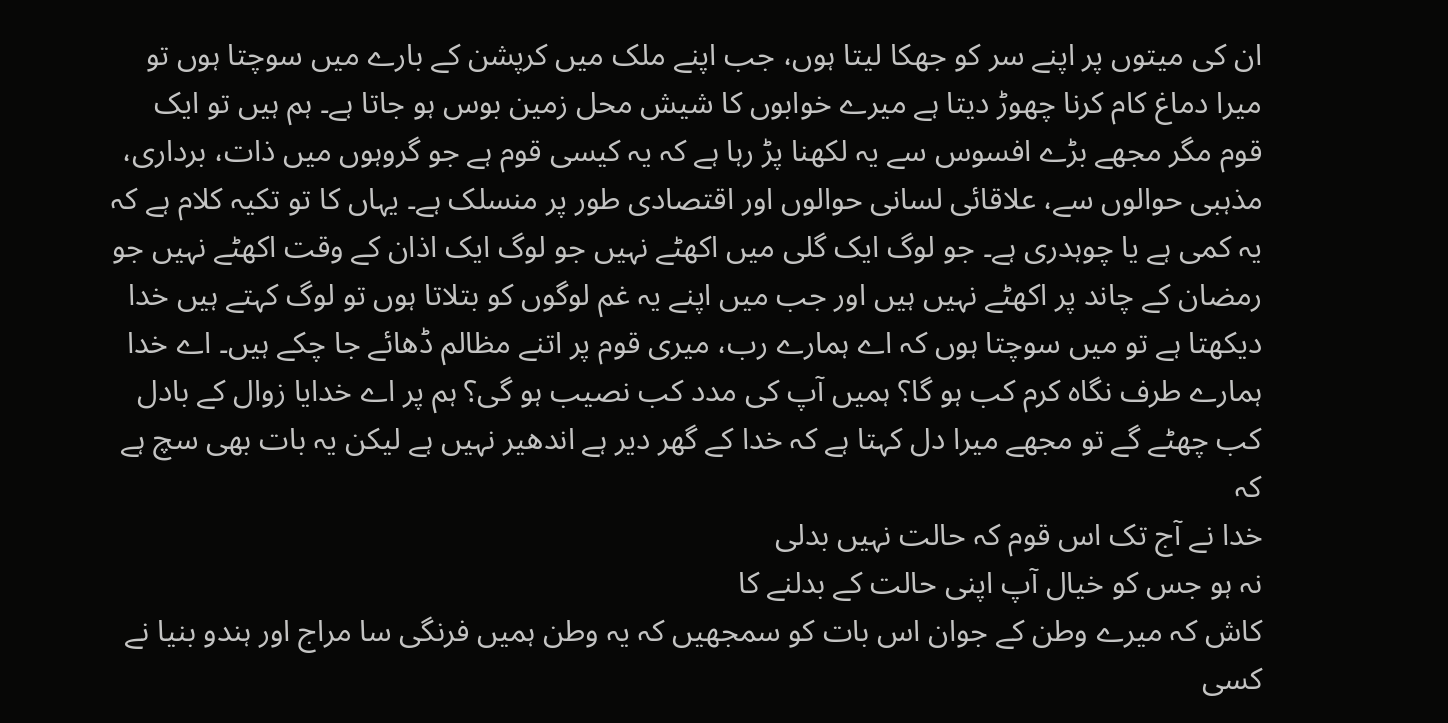ان کی میتوں پر اپنے سر کو جھکا لیتا ہوں، جب اپنے ملک میں کرپشن کے بارے میں سوچتا ہوں تو میرا دماغ کام کرنا چھوڑ دیتا ہے میرے خوابوں کا شیش محل زمین بوس ہو جاتا ہے۔ ہم ہیں تو ایک قوم مگر مجھے بڑے افسوس سے یہ لکھنا پڑ رہا ہے کہ یہ کیسی قوم ہے جو گروہوں میں ذات، برداری، مذہبی حوالوں سے، علاقائی لسانی حوالوں اور اقتصادی طور پر منسلک ہے۔ یہاں کا تو تکیہ کلام ہے کہ یہ کمی ہے یا چوہدری ہے۔ جو لوگ ایک گلی میں اکھٹے نہیں جو لوگ ایک اذان کے وقت اکھٹے نہیں جو رمضان کے چاند پر اکھٹے نہیں ہیں اور جب میں اپنے یہ غم لوگوں کو بتلاتا ہوں تو لوگ کہتے ہیں خدا دیکھتا ہے تو میں سوچتا ہوں کہ اے ہمارے رب، میری قوم پر اتنے مظالم ڈھائے جا چکے ہیں۔ اے خدا ہمارے طرف نگاہ کرم کب ہو گا؟ ہمیں آپ کی مدد کب نصیب ہو گی؟ ہم پر اے خدایا زوال کے بادل کب چھٹے گے تو مجھے میرا دل کہتا ہے کہ خدا کے گھر دیر ہے اندھیر نہیں ہے لیکن یہ بات بھی سچ ہے کہ
خدا نے آج تک اس قوم کہ حالت نہیں بدلی
نہ ہو جس کو خیال آپ اپنی حالت کے بدلنے کا
کاش کہ میرے وطن کے جوان اس بات کو سمجھیں کہ یہ وطن ہمیں فرنگی سا مراج اور ہندو بنیا نے کسی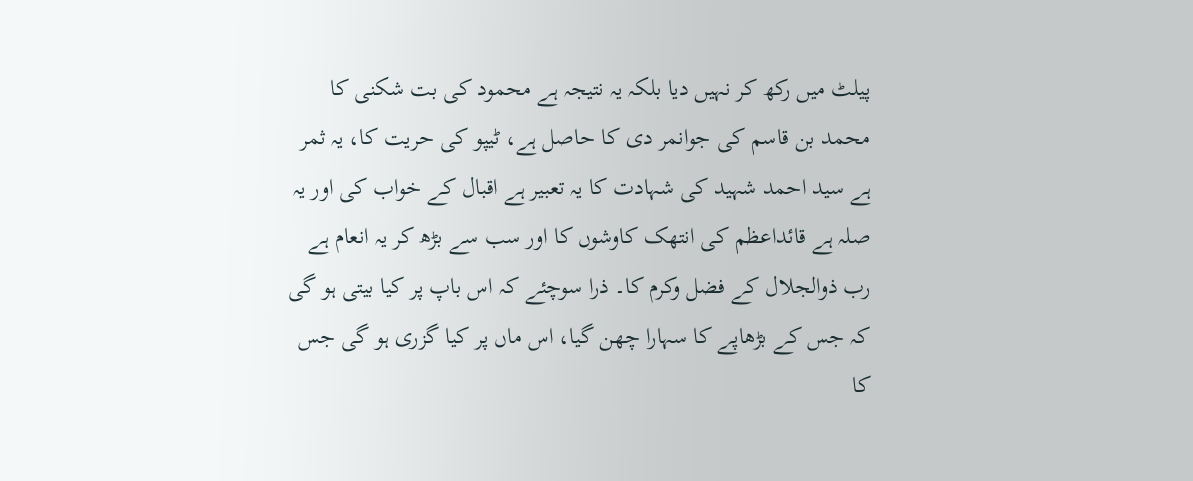پیلٹ میں رکھ کر نہیں دیا بلکہ یہ نتیجہ ہے محمود کی بت شکنی کا محمد بن قاسم کی جوانمر دی کا حاصل ہے، ٹیپو کی حریت کا، یہ ثمر ہے سید احمد شہید کی شہادت کا یہ تعبیر ہے اقبال کے خواب کی اور یہ صلہ ہے قائداعظم کی انتھک کاوشوں کا اور سب سے بڑھ کر یہ انعام ہے رب ذوالجلال کے فضل وکرم کا۔ ذرا سوچئے کہ اس باپ پر کیا بیتی ہو گی کہ جس کے بڑھاپے کا سہارا چھن گیا، اس ماں پر کیا گزری ہو گی جس کا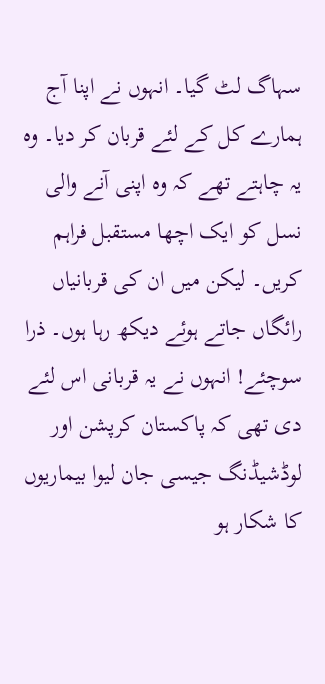سہاگ لٹ گیا۔ انہوں نے اپنا آج ہمارے کل کے لئے قربان کر دیا۔ وہ یہ چاہتے تھے کہ وہ اپنی آنے والی نسل کو ایک اچھا مستقبل فراہم کریں۔ لیکن میں ان کی قربانیاں رائگاں جاتے ہوئے دیکھ رہا ہوں۔ ذرا سوچئے! انہوں نے یہ قربانی اس لئے دی تھی کہ پاکستان کرپشن اور لوڈشیڈنگ جیسی جان لیوا بیماریوں کا شکار ہو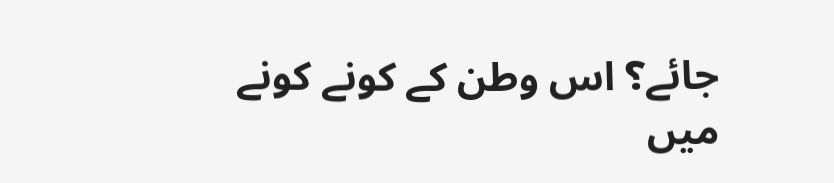جائے؟ اس وطن کے کونے کونے میں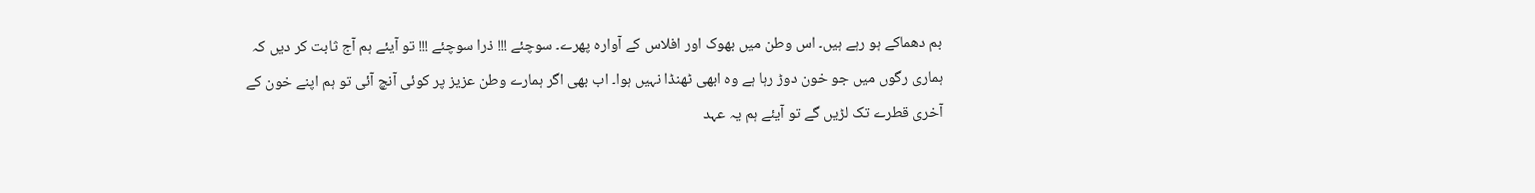بم دھماکے ہو رہے ہیں۔ اس وطن میں بھوک اور افلاس کے آوارہ پھرے۔ سوچئے !!! ذرا سوچئے !!! تو آیئے ہم آج ثابت کر دیں کہ ہماری رگوں میں جو خون دوڑ رہا ہے وہ ابھی ٹھنڈا نہیں ہوا۔ اب بھی اگر ہمارے وطن عزیز پر کوئی آنچ آئی تو ہم اپنے خون کے آخری قطرے تک لڑیں گے تو آیئے ہم یہ عہد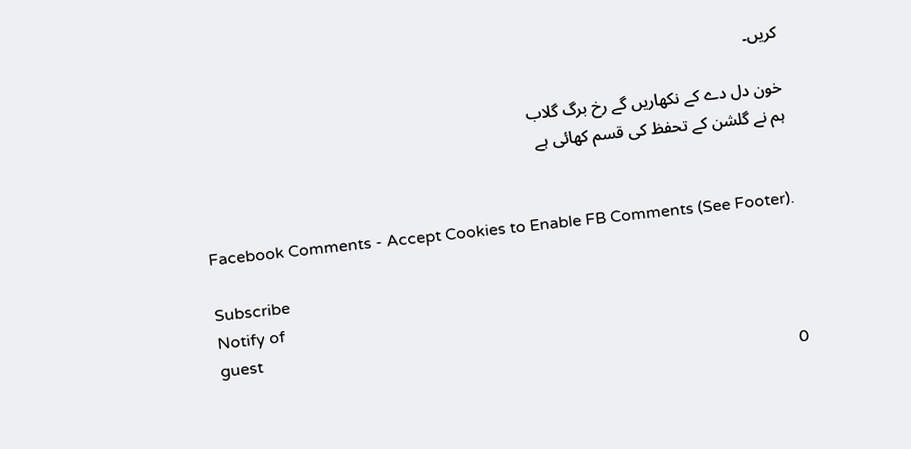کریں۔

خون دل دے کے نکھاریں گے رخ برگ گلاب
ہم نے گلشن کے تحفظ کی قسم کھائی ہے


Facebook Comments - Accept Cookies to Enable FB Comments (See Footer).

Subscribe
Notify of
guest
0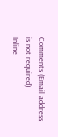Comments (Email address is not required)
Inline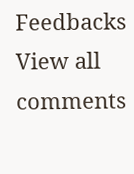Feedbacks
View all comments